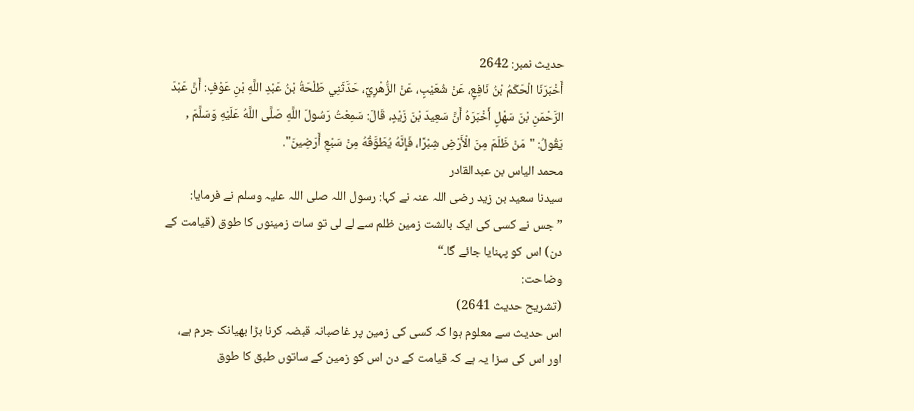حدیث نمبر: 2642
أَخْبَرَنَا الْحَكَمُ بْنُ نَافِعٍ، عَنْ شُعَيْبٍ، عَنْ الزُّهْرِيِّ، حَدَّثَنِي طَلْحَةُ بْنُ عَبْدِ اللَّهِ بْنِ عَوْفٍ: أَنَّ عَبْدَ الرَّحْمَنِ بْنَ سَهْلٍ أَخْبَرَهُ أَنَّ سَعِيدَ بْنَ زَيْدٍ، قَالَ: سَمِعْتُ رَسُولَ اللَّهِ صَلَّى اللَّهُ عَلَيْهِ وَسَلَّمَ , يَقُولُ: "مَنْ ظَلَمَ مِنَ الْأَرْضِ شِبْرًا، فَإِنَّهُ يُطَوَّقُهُ مِنْ سَبْعِ أَرَضِينَ".
محمد الیاس بن عبدالقادر
سیدنا سعید بن زید رضی اللہ عنہ نے کہا: رسول اللہ صلی اللہ علیہ وسلم نے فرمایا: ”جس نے کسی کی ایک بالشت زمین ظلم سے لے لی تو سات زمینوں کا طوق (قیامت کے دن) اس کو پہنایا جائے گا۔“
وضاحت:
(تشریح حدیث 2641)
اس حدیث سے معلوم ہوا کہ کسی کی زمین پر غاصبانہ قبضہ کرنا بڑا بھیانک جرم ہے، اور اس کی سزا یہ ہے کہ قیامت کے دن اس کو زمین کے ساتوں طبق کا طوق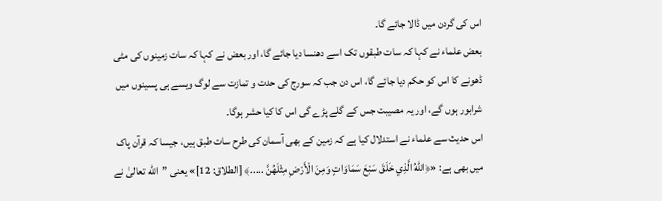اس کی گردن میں ڈالا جائے گا۔
بعض علماء نے کہا کہ سات طبقوں تک اسے دھنسا دیا جائے گا، اور بعض نے کہا کہ سات زمینوں کی مٹی ڈھونے کا اس کو حکم دیا جائے گا، اس دن جب کہ سورج کی حدت و تمازت سے لوگ ویسے ہی پسینوں میں شرابور ہوں گے، اور یہ مصیبت جس کے گلے پڑے گی اس کا کیا حشر ہوگا۔
اس حدیث سے علماء نے استدلال کیا ہے کہ زمین کے بھی آسمان کی طرح سات طبق ہیں، جیسا کہ قرآن پاک میں بھی ہے: «﴿اللّٰهُ الَّذِي خَلَقَ سَبْعَ سَمَاوَاتٍ وَمِنَ الْأَرْضِ مِثْلَهُنَّ .....﴾ [الطلاق: 12]» یعنی ”الله تعالیٰ نے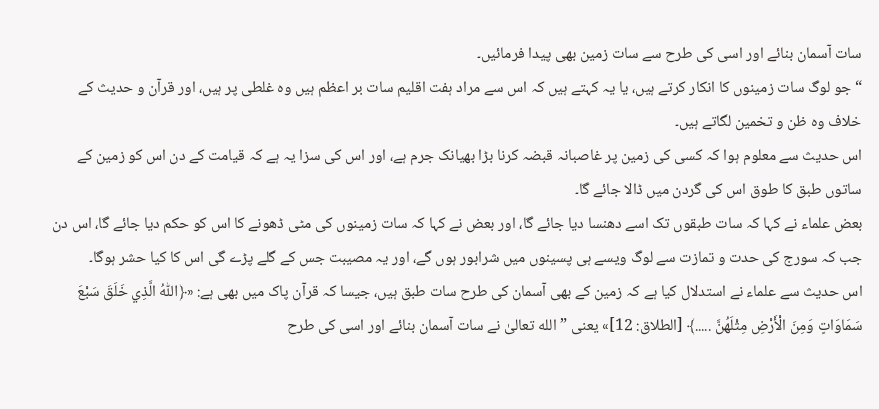سات آسمان بنائے اور اسی کی طرح سے سات زمین بھی پیدا فرمائیں۔
“ جو لوگ سات زمینوں کا انکار کرتے ہیں، یا یہ کہتے ہیں کہ اس سے مراد ہفت اقلیم سات بر اعظم ہیں وہ غلطی پر ہیں، اور قرآن و حدیث کے خلاف وہ ظن و تخمین لگاتے ہیں۔
اس حدیث سے معلوم ہوا کہ کسی کی زمین پر غاصبانہ قبضہ کرنا بڑا بھیانک جرم ہے، اور اس کی سزا یہ ہے کہ قیامت کے دن اس کو زمین کے ساتوں طبق کا طوق اس کی گردن میں ڈالا جائے گا۔
بعض علماء نے کہا کہ سات طبقوں تک اسے دھنسا دیا جائے گا، اور بعض نے کہا کہ سات زمینوں کی مٹی ڈھونے کا اس کو حکم دیا جائے گا، اس دن جب کہ سورج کی حدت و تمازت سے لوگ ویسے ہی پسینوں میں شرابور ہوں گے، اور یہ مصیبت جس کے گلے پڑے گی اس کا کیا حشر ہوگا۔
اس حدیث سے علماء نے استدلال کیا ہے کہ زمین کے بھی آسمان کی طرح سات طبق ہیں، جیسا کہ قرآن پاک میں بھی ہے: «﴿اللّٰهُ الَّذِي خَلَقَ سَبْعَ سَمَاوَاتٍ وَمِنَ الْأَرْضِ مِثْلَهُنَّ .....﴾ [الطلاق: 12]» یعنی ”الله تعالیٰ نے سات آسمان بنائے اور اسی کی طرح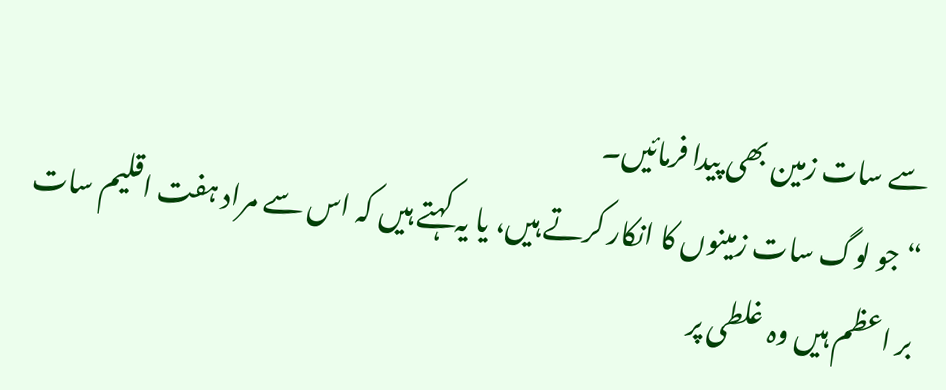سے سات زمین بھی پیدا فرمائیں۔
“ جو لوگ سات زمینوں کا انکار کرتے ہیں، یا یہ کہتے ہیں کہ اس سے مراد ہفت اقلیم سات بر اعظم ہیں وہ غلطی پر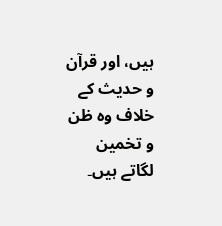ہیں، اور قرآن و حدیث کے خلاف وہ ظن و تخمین لگاتے ہیں۔